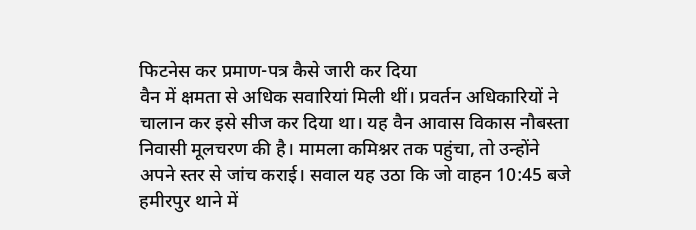फिटनेस कर प्रमाण-पत्र कैसे जारी कर दिया
वैन में क्षमता से अधिक सवारियां मिली थीं। प्रवर्तन अधिकारियों ने चालान कर इसे सीज कर दिया था। यह वैन आवास विकास नौबस्ता निवासी मूलचरण की है। मामला कमिश्नर तक पहुंचा, तो उन्होंने अपने स्तर से जांच कराई। सवाल यह उठा कि जो वाहन 10:45 बजे हमीरपुर थाने में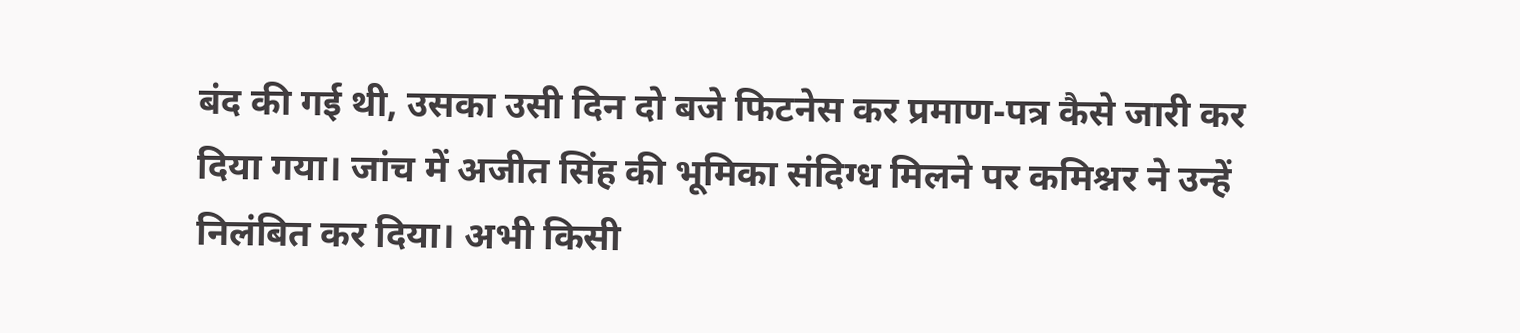बंद की गई थी, उसका उसी दिन दो बजे फिटनेस कर प्रमाण-पत्र कैसे जारी कर दिया गया। जांच में अजीत सिंह की भूमिका संदिग्ध मिलने पर कमिश्नर ने उन्हें निलंबित कर दिया। अभी किसी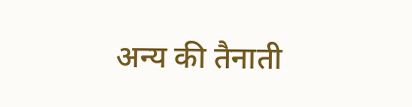अन्य की तैनाती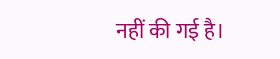नहीं की गई है।